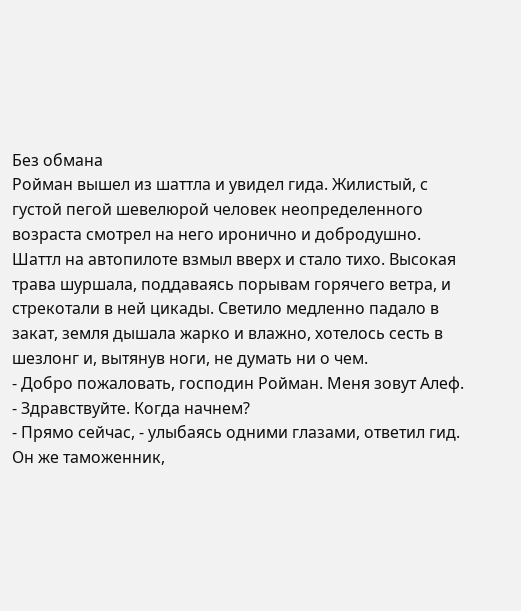Без обмана
Ройман вышел из шаттла и увидел гида. Жилистый, с густой пегой шевелюрой человек неопределенного возраста смотрел на него иронично и добродушно.
Шаттл на автопилоте взмыл вверх и стало тихо. Высокая трава шуршала, поддаваясь порывам горячего ветра, и стрекотали в ней цикады. Светило медленно падало в закат, земля дышала жарко и влажно, хотелось сесть в шезлонг и, вытянув ноги, не думать ни о чем.
- Добро пожаловать, господин Ройман. Меня зовут Алеф.
- Здравствуйте. Когда начнем?
- Прямо сейчас, - улыбаясь одними глазами, ответил гид. Он же таможенник,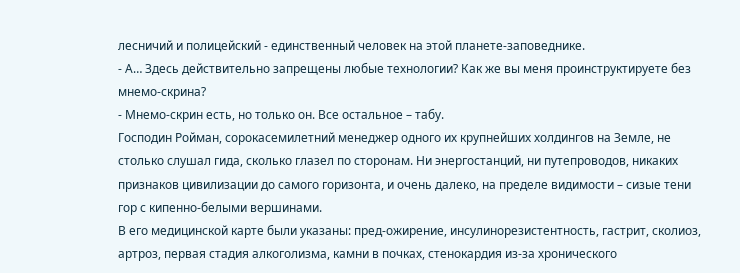лесничий и полицейский - единственный человек на этой планете-заповеднике.
- А… Здесь действительно запрещены любые технологии? Как же вы меня проинструктируете без мнемо-скрина?
- Мнемо-скрин есть, но только он. Все остальное – табу.
Господин Ройман, сорокасемилетний менеджер одного их крупнейших холдингов на Земле, не столько слушал гида, сколько глазел по сторонам. Ни энергостанций, ни путепроводов, никаких признаков цивилизации до самого горизонта, и очень далеко, на пределе видимости – сизые тени гор с кипенно-белыми вершинами.
В его медицинской карте были указаны: пред-ожирение, инсулинорезистентность, гастрит, сколиоз, артроз, первая стадия алкоголизма, камни в почках, стенокардия из-за хронического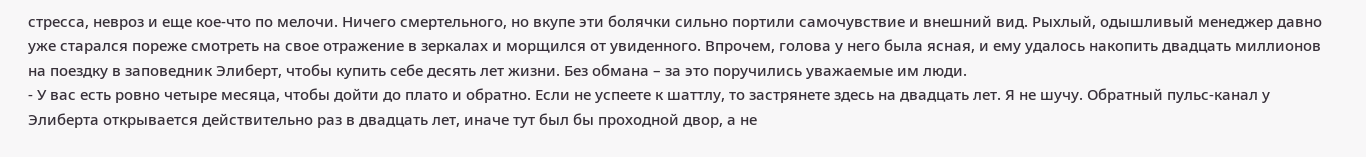стресса, невроз и еще кое-что по мелочи. Ничего смертельного, но вкупе эти болячки сильно портили самочувствие и внешний вид. Рыхлый, одышливый менеджер давно уже старался пореже смотреть на свое отражение в зеркалах и морщился от увиденного. Впрочем, голова у него была ясная, и ему удалось накопить двадцать миллионов на поездку в заповедник Элиберт, чтобы купить себе десять лет жизни. Без обмана – за это поручились уважаемые им люди.
- У вас есть ровно четыре месяца, чтобы дойти до плато и обратно. Если не успеете к шаттлу, то застрянете здесь на двадцать лет. Я не шучу. Обратный пульс-канал у Элиберта открывается действительно раз в двадцать лет, иначе тут был бы проходной двор, а не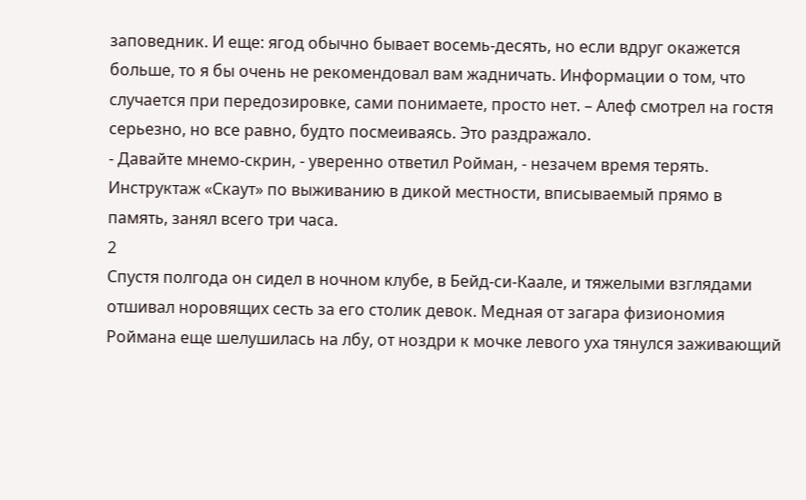заповедник. И еще: ягод обычно бывает восемь-десять, но если вдруг окажется больше, то я бы очень не рекомендовал вам жадничать. Информации о том, что случается при передозировке, сами понимаете, просто нет. – Алеф смотрел на гостя серьезно, но все равно, будто посмеиваясь. Это раздражало.
- Давайте мнемо-скрин, - уверенно ответил Ройман, - незачем время терять.
Инструктаж «Скаут» по выживанию в дикой местности, вписываемый прямо в память, занял всего три часа.
2
Спустя полгода он сидел в ночном клубе, в Бейд-си-Каале, и тяжелыми взглядами отшивал норовящих сесть за его столик девок. Медная от загара физиономия Роймана еще шелушилась на лбу, от ноздри к мочке левого уха тянулся заживающий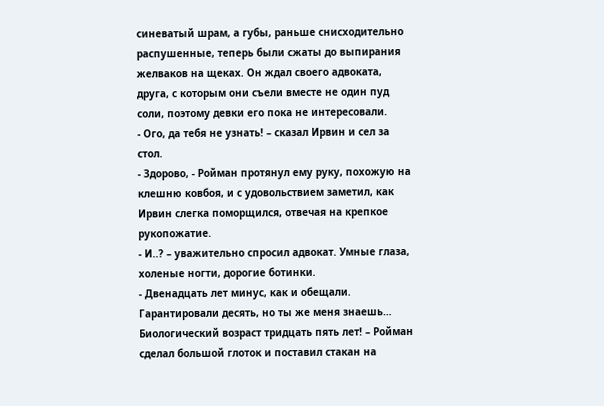синеватый шрам, а губы, раньше снисходительно распушенные, теперь были сжаты до выпирания желваков на щеках. Он ждал своего адвоката, друга, с которым они съели вместе не один пуд соли, поэтому девки его пока не интересовали.
- Ого, да тебя не узнать! – сказал Ирвин и сел за стол.
- Здорово, - Ройман протянул ему руку, похожую на клешню ковбоя, и с удовольствием заметил, как Ирвин слегка поморщился, отвечая на крепкое рукопожатие.
- И..? – уважительно спросил адвокат. Умные глаза, холеные ногти, дорогие ботинки.
- Двенадцать лет минус, как и обещали. Гарантировали десять, но ты же меня знаешь… Биологический возраст тридцать пять лет! – Ройман сделал большой глоток и поставил стакан на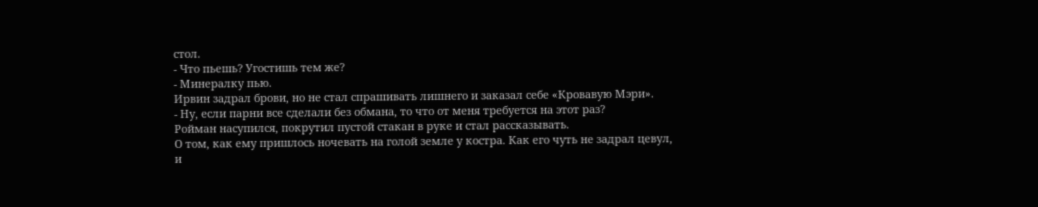стол.
- Что пьешь? Угостишь тем же?
- Минералку пью.
Ирвин задрал брови, но не стал спрашивать лишнего и заказал себе «Кровавую Мэри».
- Ну, если парни все сделали без обмана, то что от меня требуется на этот раз?
Ройман насупился, покрутил пустой стакан в руке и стал рассказывать.
О том, как ему пришлось ночевать на голой земле у костра. Как его чуть не задрал цевул, и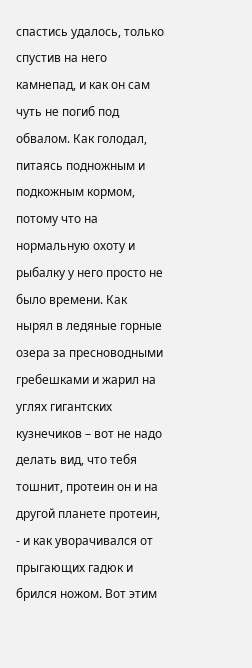спастись удалось, только спустив на него камнепад, и как он сам чуть не погиб под обвалом. Как голодал, питаясь подножным и подкожным кормом, потому что на нормальную охоту и рыбалку у него просто не было времени. Как нырял в ледяные горные озера за пресноводными гребешками и жарил на углях гигантских кузнечиков – вот не надо делать вид, что тебя тошнит, протеин он и на другой планете протеин, - и как уворачивался от прыгающих гадюк и брился ножом. Вот этим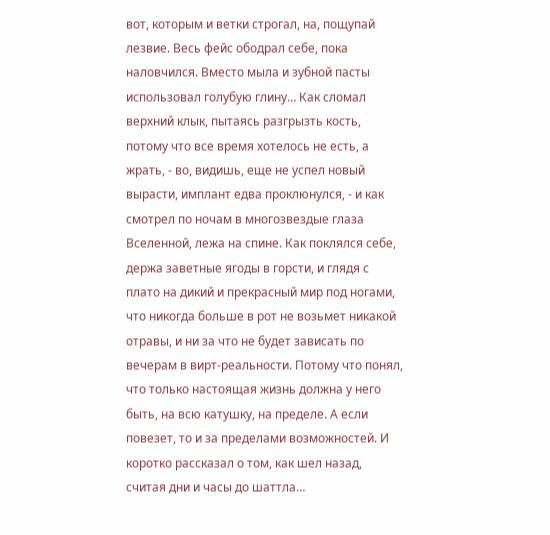вот, которым и ветки строгал, на, пощупай лезвие. Весь фейс ободрал себе, пока наловчился. Вместо мыла и зубной пасты использовал голубую глину… Как сломал верхний клык, пытаясь разгрызть кость, потому что все время хотелось не есть, а жрать, - во, видишь, еще не успел новый вырасти, имплант едва проклюнулся, - и как смотрел по ночам в многозвездые глаза Вселенной, лежа на спине. Как поклялся себе, держа заветные ягоды в горсти, и глядя с плато на дикий и прекрасный мир под ногами, что никогда больше в рот не возьмет никакой отравы, и ни за что не будет зависать по вечерам в вирт-реальности. Потому что понял, что только настоящая жизнь должна у него быть, на всю катушку, на пределе. А если повезет, то и за пределами возможностей. И коротко рассказал о том, как шел назад, считая дни и часы до шаттла…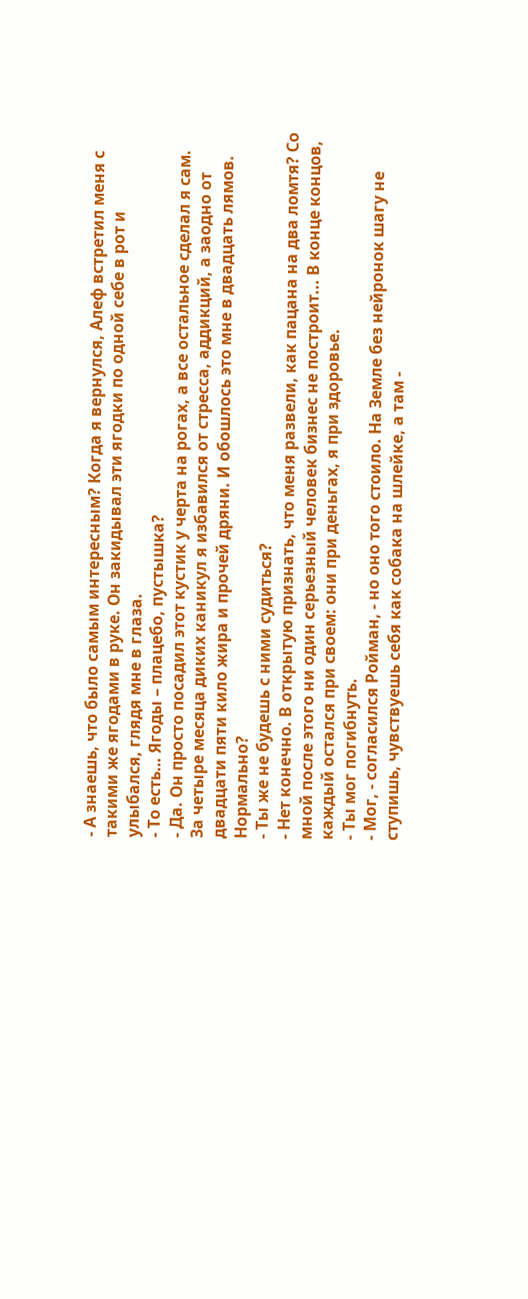- А знаешь, что было самым интересным? Когда я вернулся, Алеф встретил меня с такими же ягодами в руке. Он закидывал эти ягодки по одной себе в рот и улыбался, глядя мне в глаза.
- То есть… Ягоды – плацебо, пустышка?
- Да. Он просто посадил этот кустик у черта на рогах, а все остальное сделал я сам. За четыре месяца диких каникул я избавился от стресса, аддикций, а заодно от двадцати пяти кило жира и прочей дряни. И обошлось это мне в двадцать лямов. Нормально?
- Ты же не будешь с ними судиться?
- Нет конечно. В открытую признать, что меня развели, как пацана на два ломтя? Со мной после этого ни один серьезный человек бизнес не построит... В конце концов, каждый остался при своем: они при деньгах, я при здоровье.
- Ты мог погибнуть.
- Мог, - согласился Ройман, - но оно того стоило. На Земле без нейронок шагу не ступишь, чувствуешь себя как собака на шлейке, а там -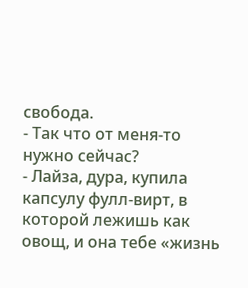свобода.
- Так что от меня-то нужно сейчас?
- Лайза, дура, купила капсулу фулл-вирт, в которой лежишь как овощ, и она тебе «жизнь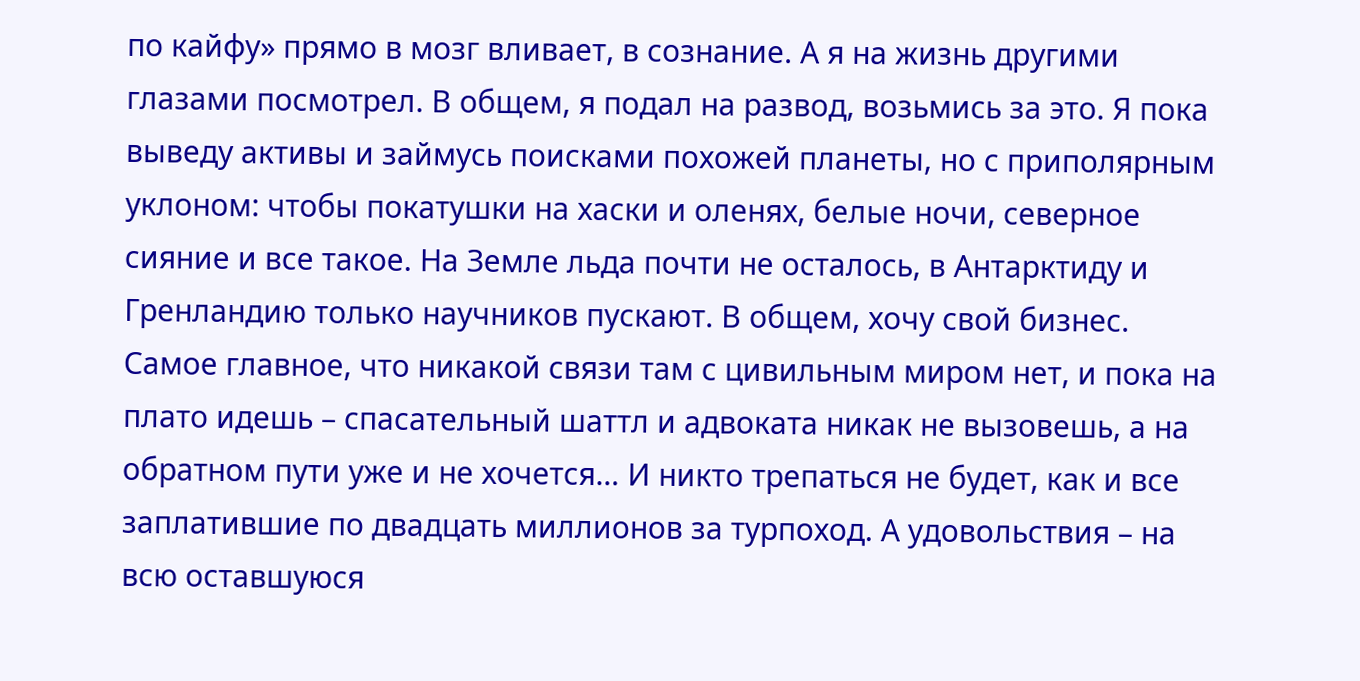по кайфу» прямо в мозг вливает, в сознание. А я на жизнь другими глазами посмотрел. В общем, я подал на развод, возьмись за это. Я пока выведу активы и займусь поисками похожей планеты, но с приполярным уклоном: чтобы покатушки на хаски и оленях, белые ночи, северное сияние и все такое. На Земле льда почти не осталось, в Антарктиду и Гренландию только научников пускают. В общем, хочу свой бизнес. Самое главное, что никакой связи там с цивильным миром нет, и пока на плато идешь – спасательный шаттл и адвоката никак не вызовешь, а на обратном пути уже и не хочется… И никто трепаться не будет, как и все заплатившие по двадцать миллионов за турпоход. А удовольствия – на всю оставшуюся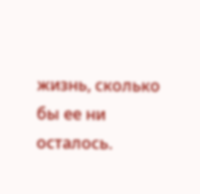жизнь, сколько бы ее ни осталось.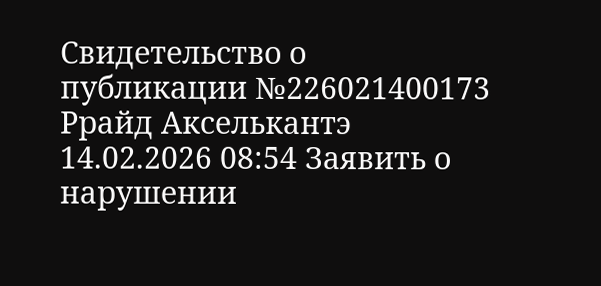Свидетельство о публикации №226021400173
Ррайд Акселькантэ 14.02.2026 08:54 Заявить о нарушении